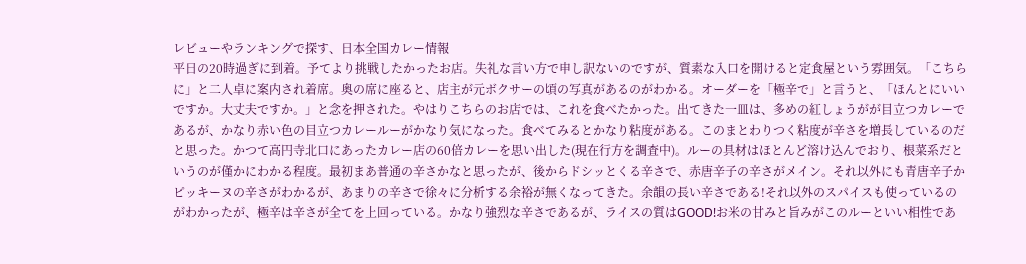レビューやランキングで探す、日本全国カレー情報
平日の20時過ぎに到着。予てより挑戦したかったお店。失礼な言い方で申し訳ないのですが、質素な入口を開けると定食屋という雰囲気。「こちらに」と二人卓に案内され着席。奥の席に座ると、店主が元ボクサーの頃の写真があるのがわかる。オーダーを「極辛で」と言うと、「ほんとにいいですか。大丈夫ですか。」と念を押された。やはりこちらのお店では、これを食べたかった。出てきた一皿は、多めの紅しょうがが目立つカレーであるが、かなり赤い色の目立つカレールーがかなり気になった。食べてみるとかなり粘度がある。このまとわりつく粘度が辛さを増長しているのだと思った。かつて高円寺北口にあったカレー店の60倍カレーを思い出した(現在行方を調査中)。ルーの具材はほとんど溶け込んでおり、根菜系だというのが僅かにわかる程度。最初まあ普通の辛さかなと思ったが、後からドシッとくる辛さで、赤唐辛子の辛さがメイン。それ以外にも青唐辛子かピッキーヌの辛さがわかるが、あまりの辛さで徐々に分析する余裕が無くなってきた。余韻の長い辛さである!それ以外のスパイスも使っているのがわかったが、極辛は辛さが全てを上回っている。かなり強烈な辛さであるが、ライスの質はGOOD!お米の甘みと旨みがこのルーといい相性であ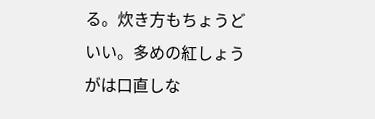る。炊き方もちょうどいい。多めの紅しょうがは口直しな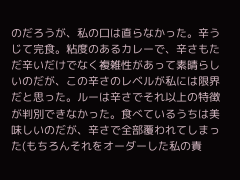のだろうが、私の口は直らなかった。辛うじて完食。粘度のあるカレーで、辛さもただ辛いだけでなく複雑性があって素晴らしいのだが、この辛さのレベルが私には限界だと思った。ルーは辛さでそれ以上の特徴が判別できなかった。食べているうちは美味しいのだが、辛さで全部覆われてしまった(もちろんそれをオーダーした私の責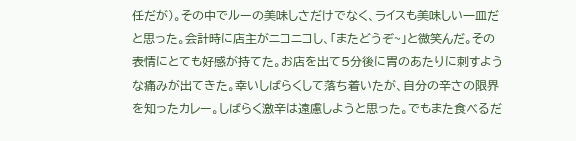任だが)。その中でルーの美味しさだけでなく、ライスも美味しい一皿だと思った。会計時に店主がニコニコし、「またどうぞ~」と微笑んだ。その表情にとても好感が持てた。お店を出て5分後に胃のあたりに刺すような痛みが出てきた。幸いしばらくして落ち着いたが、自分の辛さの限界を知ったカレー。しばらく激辛は遠慮しようと思った。でもまた食べるだ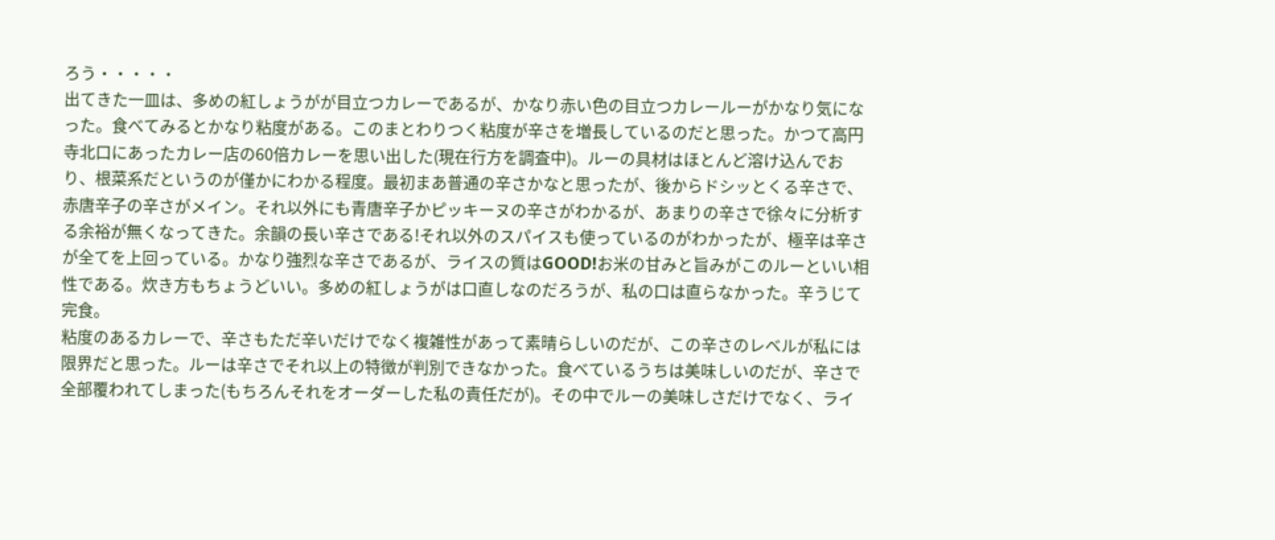ろう・・・・・
出てきた一皿は、多めの紅しょうがが目立つカレーであるが、かなり赤い色の目立つカレールーがかなり気になった。食べてみるとかなり粘度がある。このまとわりつく粘度が辛さを増長しているのだと思った。かつて高円寺北口にあったカレー店の60倍カレーを思い出した(現在行方を調査中)。ルーの具材はほとんど溶け込んでおり、根菜系だというのが僅かにわかる程度。最初まあ普通の辛さかなと思ったが、後からドシッとくる辛さで、赤唐辛子の辛さがメイン。それ以外にも青唐辛子かピッキーヌの辛さがわかるが、あまりの辛さで徐々に分析する余裕が無くなってきた。余韻の長い辛さである!それ以外のスパイスも使っているのがわかったが、極辛は辛さが全てを上回っている。かなり強烈な辛さであるが、ライスの質はGOOD!お米の甘みと旨みがこのルーといい相性である。炊き方もちょうどいい。多めの紅しょうがは口直しなのだろうが、私の口は直らなかった。辛うじて完食。
粘度のあるカレーで、辛さもただ辛いだけでなく複雑性があって素晴らしいのだが、この辛さのレベルが私には限界だと思った。ルーは辛さでそれ以上の特徴が判別できなかった。食べているうちは美味しいのだが、辛さで全部覆われてしまった(もちろんそれをオーダーした私の責任だが)。その中でルーの美味しさだけでなく、ライ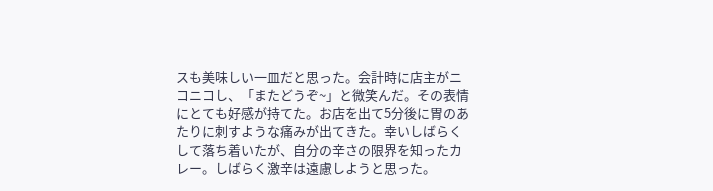スも美味しい一皿だと思った。会計時に店主がニコニコし、「またどうぞ~」と微笑んだ。その表情にとても好感が持てた。お店を出て5分後に胃のあたりに刺すような痛みが出てきた。幸いしばらくして落ち着いたが、自分の辛さの限界を知ったカレー。しばらく激辛は遠慮しようと思った。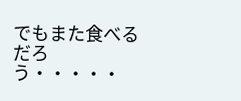でもまた食べるだろう・・・・・